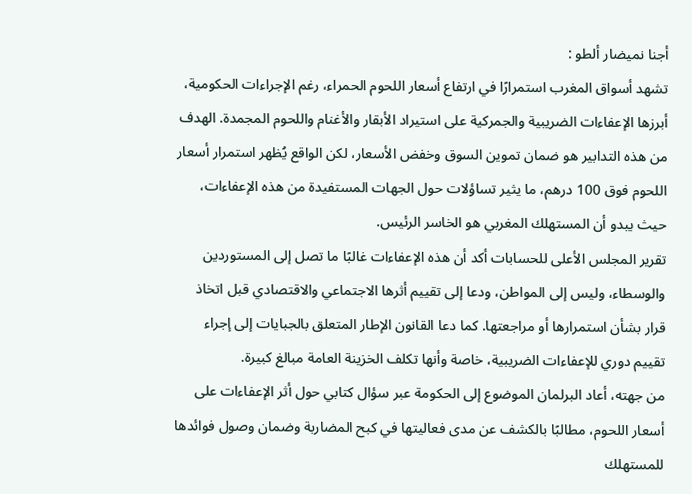أجنا نميضار ألطو :
تشهد أسواق المغرب استمرارًا في ارتفاع أسعار اللحوم الحمراء، رغم الإجراءات الحكومية، أبرزها الإعفاءات الضريبية والجمركية على استيراد الأبقار والأغنام واللحوم المجمدة. الهدف من هذه التدابير هو ضمان تموين السوق وخفض الأسعار، لكن الواقع يُظهر استمرار أسعار اللحوم فوق 100 درهم، ما يثير تساؤلات حول الجهات المستفيدة من هذه الإعفاءات، حيث يبدو أن المستهلك المغربي هو الخاسر الرئيس.
تقرير المجلس الأعلى للحسابات أكد أن هذه الإعفاءات غالبًا ما تصل إلى المستوردين والوسطاء، وليس إلى المواطن، ودعا إلى تقييم أثرها الاجتماعي والاقتصادي قبل اتخاذ قرار بشأن استمرارها أو مراجعتها. كما دعا القانون الإطار المتعلق بالجبايات إلى إجراء تقييم دوري للإعفاءات الضريبية، خاصة وأنها تكلف الخزينة العامة مبالغ كبيرة.
من جهته، أعاد البرلمان الموضوع إلى الحكومة عبر سؤال كتابي حول أثر الإعفاءات على أسعار اللحوم، مطالبًا بالكشف عن مدى فعاليتها في كبح المضاربة وضمان وصول فوائدها للمستهلك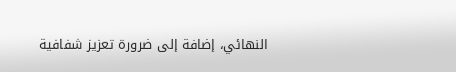النهائي، إضافة إلى ضرورة تعزيز شفافية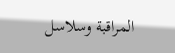المراقبة وسلاسل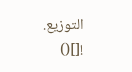التوزيع.
![]()